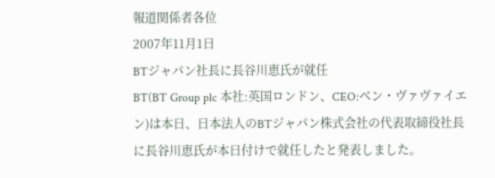報道関係者各位
2007年11月1日
BTジャパン社長に長谷川恵氏が就任
BT(BT Group plc 本社:英国ロンドン、CEO:ベン・ヴァヴァイエン)は本日、日本法人のBTジャパン株式会社の代表取締役社長に長谷川恵氏が本日付けで就任したと発表しました。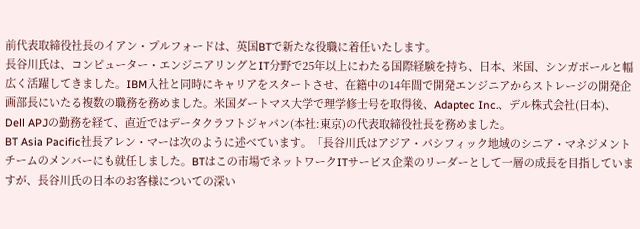前代表取締役社長のイアン・プルフォードは、英国BTで新たな役職に着任いたします。
長谷川氏は、コンピューター・エンジニアリングとIT分野で25年以上にわたる国際経験を持ち、日本、米国、シンガポールと幅広く活躍してきました。IBM入社と同時にキャリアをスタートさせ、在籍中の14年間で開発エンジニアからストレージの開発企画部長にいたる複数の職務を務めました。米国ダートマス大学で理学修士号を取得後、Adaptec Inc.、デル株式会社(日本)、Dell APJの勤務を経て、直近ではデータクラフトジャパン(本社:東京)の代表取締役社長を務めました。
BT Asia Pacific社長アレン・マーは次のように述べています。「長谷川氏はアジア・パシフィック地域のシニア・マネジメントチームのメンバーにも就任しました。BTはこの市場でネットワークITサービス企業のリーダーとして一層の成長を目指していますが、長谷川氏の日本のお客様についての深い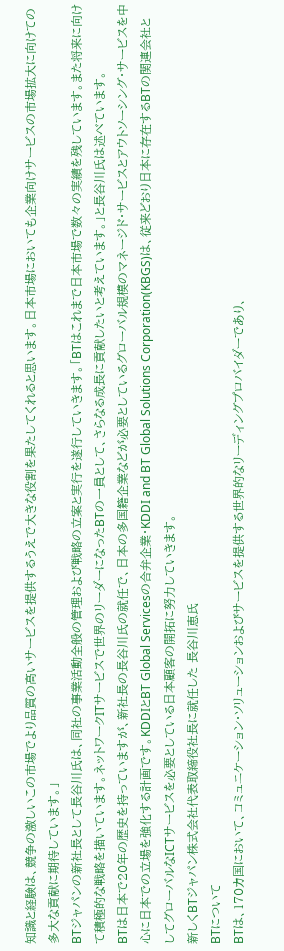知識と経験は、競争の激しいこの市場でより品質の高いサービスを提供するうえで大きな役割を果たしてくれると思います。日本市場においても企業向けサービスの市場拡大に向けての多大な貢献に期待しています。」
BTジャパンの新社長として長谷川氏は、同社の事業活動全般の管理および戦略の立案と実行を遂行していきます。「BTはこれまで日本市場で数々の実績を残しています。また将来に向けて積極的な戦略を描いています。ネットワークITサービスで世界のリーダーになったBTの一員として、さらなる成長に貢献したいと考えています。」と長谷川氏は述べています。
BTは日本で20年の歴史を持っていますが、新社長の長谷川氏の就任で、日本の多国籍企業などが必要としているグローバル規模のマネージド・サービスとアウトソーシング・サービスを中心に日本での立場を強化する計画です。KDDIとBT Global Servicesの合弁企業・KDDI and BT Global Solutions Corporation(KBGS)は、従来どおり日本に存在するBTの関連会社としてグローバルなICTサービスを必要としている日本顧客の開拓に努力していきます。
新しくBTジャパン株式会社代表取締役社長に就任した 長谷川恵氏
BTについて
BTは、170カ国において、コミュニケーション・ソリューションおよびサービスを提供する世界的なリーディングプロバイダーであり、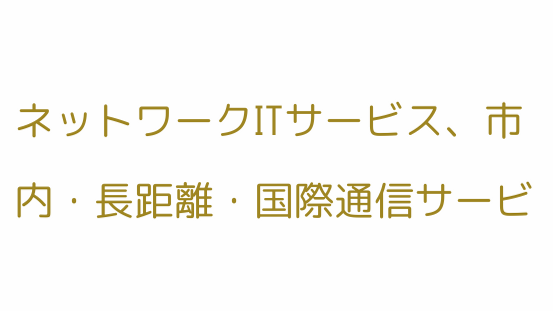ネットワークITサービス、市内・長距離・国際通信サービ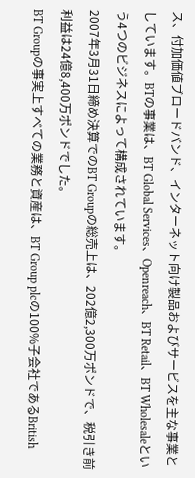ス、付加価値ブロードバンド、インターネット向け製品およびサービスを主な事業としています。BTの事業は、BT Global Services、Openreach、BT Retail、BT Wholesaleという4つのビジネスによって構成されています。
2007年3月31日締め決算でのBT Groupの総売上は、202億2,300万ポンドで、税引き前利益は24億8,400万ポンドでした。
BT Groupの事実上すべての業務と資産は、BT Group plcの100%子会社であるBritish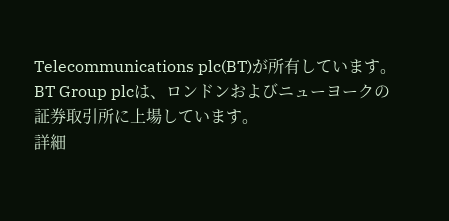Telecommunications plc(BT)が所有しています。BT Group plcは、ロンドンおよびニューヨークの証券取引所に上場しています。
詳細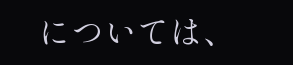については、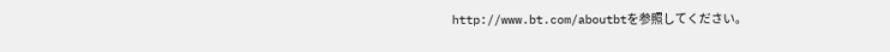http://www.bt.com/aboutbtを参照してください。